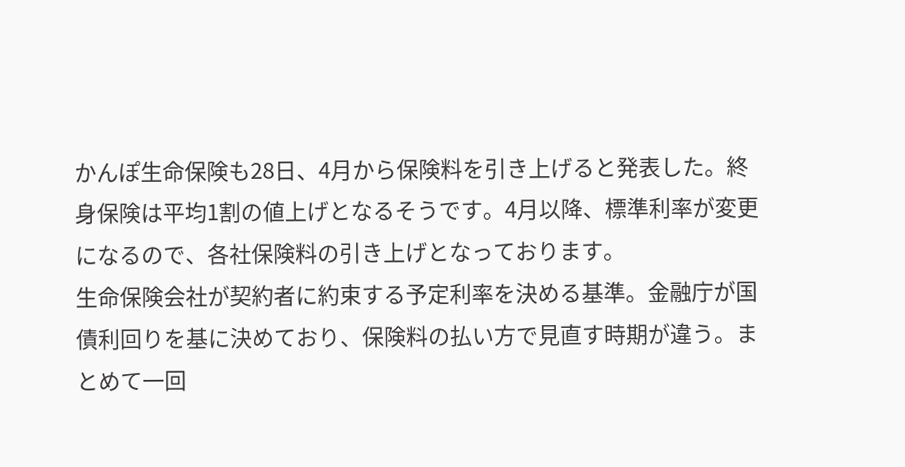かんぽ生命保険も28日、4月から保険料を引き上げると発表した。終身保険は平均1割の値上げとなるそうです。4月以降、標準利率が変更になるので、各社保険料の引き上げとなっております。
生命保険会社が契約者に約束する予定利率を決める基準。金融庁が国債利回りを基に決めており、保険料の払い方で見直す時期が違う。まとめて一回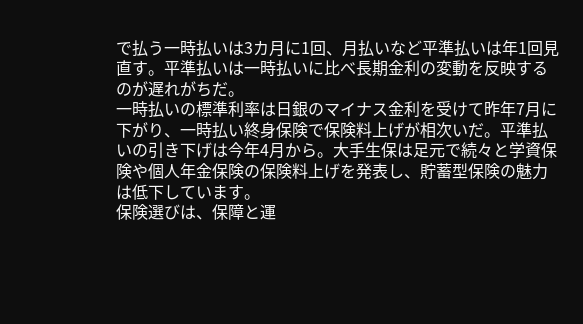で払う一時払いは3カ月に1回、月払いなど平準払いは年1回見直す。平準払いは一時払いに比べ長期金利の変動を反映するのが遅れがちだ。
一時払いの標準利率は日銀のマイナス金利を受けて昨年7月に下がり、一時払い終身保険で保険料上げが相次いだ。平準払いの引き下げは今年4月から。大手生保は足元で続々と学資保険や個人年金保険の保険料上げを発表し、貯蓄型保険の魅力は低下しています。
保険選びは、保障と運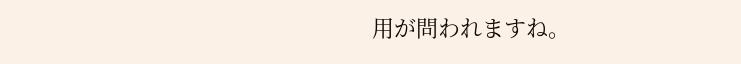用が問われますね。